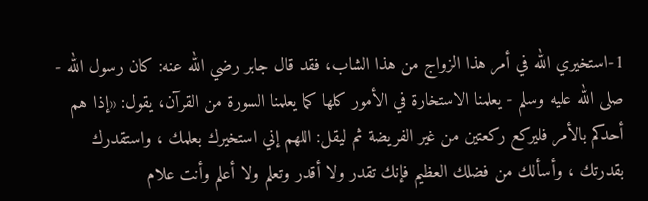1-استخيري الله في أمر هذا الزواج من هذا الشاب، فقد قال جابر رضي الله عنه: كان رسول الله - صلى الله عليه وسلم - يعلمنا الاستخارة في الأمور كلها كما يعلمنا السورة من القرآن، يقول: «إذا هم أحدكم بالأمر فليركع ركعتين من غير الفريضة ثم ليقل: اللهم إني استخيرك بعلمك ، واستقدرك بقدرتك ، وأسألك من فضلك العظيم فإنك تقدر ولا أقدر وتعلم ولا أعلم وأنت علام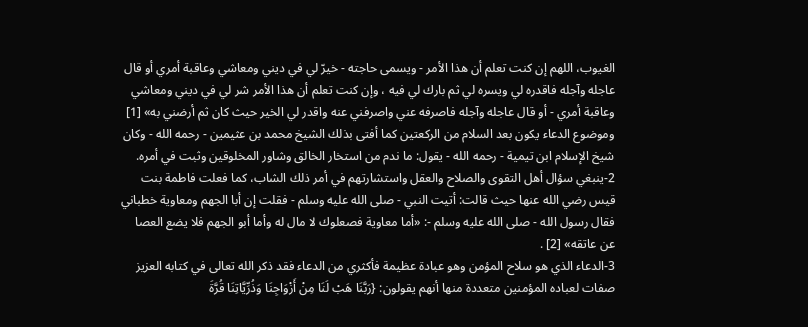الغيوب، اللهم إن كنت تعلم أن هذا الأمر - ويسمى حاجته - خيرّ لي في ديني ومعاشي وعاقبة أمري أو قال عاجله وآجله فاقدره لي ويسره لي ثم بارك لي فيه ، وإن كنت تعلم أن هذا الأمر شر لي في ديني ومعاشي وعاقبة أمري - أو قال عاجله وآجله فاصرفه عني واصرفني عنه واقدر لي الخير حيث كان ثم أرضني به» [1] وموضوع الدعاء يكون بعد السلام من الركعتين كما أفتى بذلك الشيخ محمد بن عثيمين - رحمه الله - وكان شيخ الإسلام ابن تيمية - رحمه الله - يقول: ما ندم من استخار الخالق وشاور المخلوقين وثبت في أمره.
2-ينبغي سؤال أهل التقوى والصلاح والعقل واستشارتهم في أمر ذلك الشاب، كما فعلت فاطمة بنت قيس رضي الله عنها حيث قالت: أتيت النبي - صلى الله عليه وسلم - فقلت إن أبا الجهم ومعاوية خطباني فقال رسول الله - صلى الله عليه وسلم -: «أما معاوية فصعلوك لا مال له وأما أبو الجهم فلا يضع العصا عن عاتقه» [2] .
3-الدعاء الذي هو سلاح المؤمن وهو عبادة عظيمة فأكثري من الدعاء فقد ذكر الله تعالى في كتابه العزيز صفات لعباده المؤمنين متعددة منها أنهم يقولون: {رَبَّنَا هَبْ لَنَا مِنْ أَزْوَاجِنَا وَذُرِّيَّاتِنَا قُرَّةَ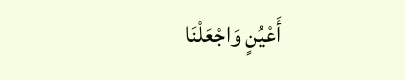أَعْيُنٍ وَاجْعَلْنَا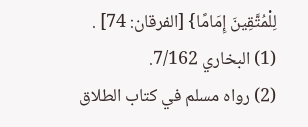لِلْمُتَّقِينَ إِمَامًا} [الفرقان: 74] .
(1) البخاري 7/162.
(2) رواه مسلم في كتاب الطلاق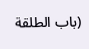(باب الطلقة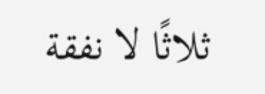ثلاثًا لا نفقة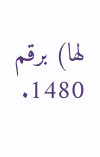لها) برقم 1480.